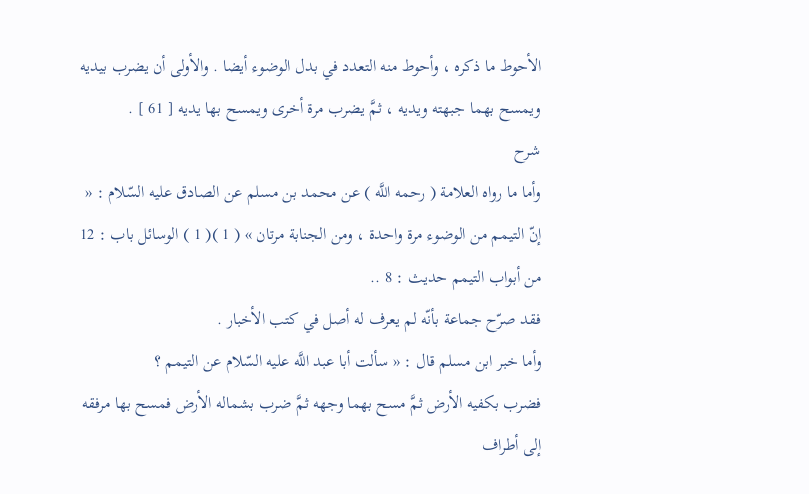الأحوط ما ذكره ، وأحوط منه التعدد في بدل الوضوء أيضا . والأولى أن يضرب بيديه ويمسح بهما جبهته ويديه ، ثمَّ يضرب مرة أخرى ويمسح بها يديه [ 61 ] .
شرح
وأما ما رواه العلامة ( رحمه اللَّه ) عن محمد بن مسلم عن الصادق عليه السّلام : « إنّ التيمم من الوضوء مرة واحدة ، ومن الجنابة مرتان » ( 1 )( 1 ) الوسائل باب : 12 من أبواب التيمم حديث : 8 ..
فقد صرّح جماعة بأنّه لم يعرف له أصل في كتب الأخبار .
وأما خبر ابن مسلم قال : « سألت أبا عبد اللَّه عليه السّلام عن التيمم ؟
فضرب بكفيه الأرض ثمَّ مسح بهما وجهه ثمَّ ضرب بشماله الأرض فمسح بها مرفقه إلى أطراف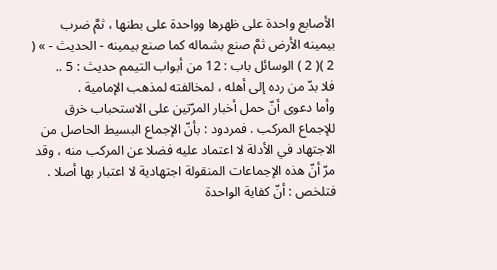الأصابع واحدة على ظهرها وواحدة على بطنها ، ثمَّ ضرب بيمينه الأرض ثمَّ صنع بشماله كما صنع بيمينه - الحديث - » ( 2 )( 2 ) الوسائل باب : 12 من أبواب التيمم حديث : 5 ..
فلا بدّ من رده إلى أهله ، لمخالفته لمذهب الإمامية .
وأما دعوى أنّ حمل أخبار المرّتين على الاستحباب خرق للإجماع المركب . فمردود : بأنّ الإجماع البسيط الحاصل من الاجتهاد في الأدلة لا اعتماد عليه فضلا عن المركب منه ، وقد مرّ أنّ هذه الإجماعات المنقولة اجتهادية لا اعتبار بها أصلا .
فتلخص : أنّ كفاية الواحدة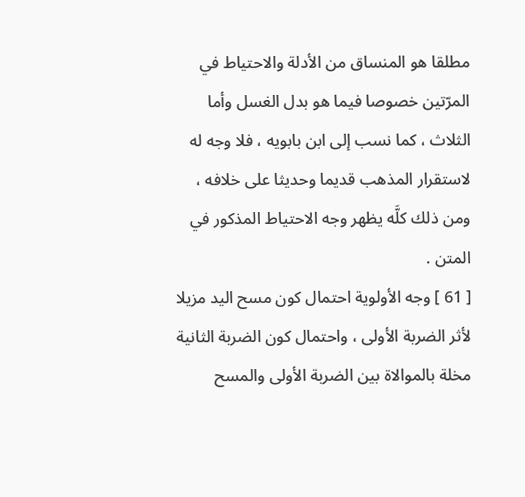مطلقا هو المنساق من الأدلة والاحتياط في المرّتين خصوصا فيما هو بدل الغسل وأما الثلاث ، كما نسب إلى ابن بابويه ، فلا وجه له لاستقرار المذهب قديما وحديثا على خلافه ، ومن ذلك كلَّه يظهر وجه الاحتياط المذكور في المتن .
[ 61 ] وجه الأولوية احتمال كون مسح اليد مزيلا لأثر الضربة الأولى ، واحتمال كون الضربة الثانية مخلة بالموالاة بين الضربة الأولى والمسح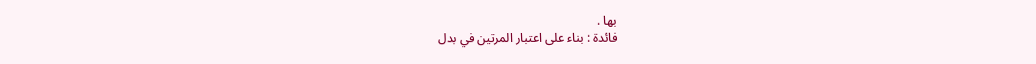بها .
فائدة : بناء على اعتبار المرتين في بدل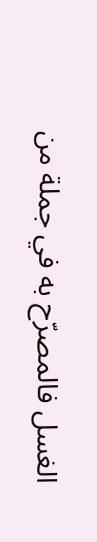الغسل فالمصرّح به في جملة من